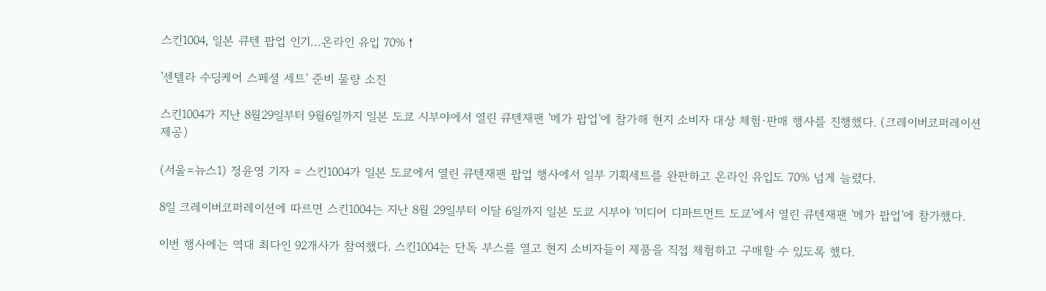스킨1004, 일본 큐텐 팝업 인기…온라인 유입 70%↑

'센텔라 수딩케어 스페셜 세트' 준비 물량 소진

스킨1004가 지난 8월29일부터 9월6일까지 일본 도쿄 시부야에서 열린 큐텐재팬 '메가 팝업'에 참가해 현지 소비자 대상 체험·판매 행사를 진행했다. (크레이버코퍼레이션 제공)

(서울=뉴스1) 정윤영 기자 = 스킨1004가 일본 도쿄에서 열린 큐텐재팬 팝업 행사에서 일부 기획세트를 완판하고 온라인 유입도 70% 넘게 늘렸다.

8일 크레이버코퍼레이션에 따르면 스킨1004는 지난 8월 29일부터 이달 6일까지 일본 도쿄 시부야 '미디어 디파트먼트 도쿄'에서 열린 큐텐재팬 '메가 팝업'에 참가했다.

이번 행사에는 역대 최다인 92개사가 참여했다. 스킨1004는 단독 부스를 열고 현지 소비자들이 제품을 직접 체험하고 구매할 수 있도록 했다.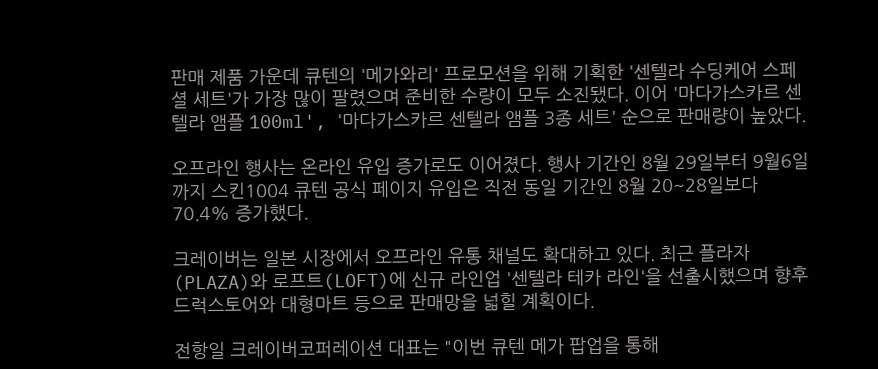판매 제품 가운데 큐텐의 '메가와리' 프로모션을 위해 기획한 '센텔라 수딩케어 스페셜 세트'가 가장 많이 팔렸으며 준비한 수량이 모두 소진됐다. 이어 '마다가스카르 센텔라 앰플 100ml', '마다가스카르 센텔라 앰플 3종 세트' 순으로 판매량이 높았다.

오프라인 행사는 온라인 유입 증가로도 이어졌다. 행사 기간인 8월 29일부터 9월6일까지 스킨1004 큐텐 공식 페이지 유입은 직전 동일 기간인 8월 20~28일보다 70.4% 증가했다.

크레이버는 일본 시장에서 오프라인 유통 채널도 확대하고 있다. 최근 플라자(PLAZA)와 로프트(LOFT)에 신규 라인업 '센텔라 테카 라인'을 선출시했으며 향후 드럭스토어와 대형마트 등으로 판매망을 넓힐 계획이다.

전항일 크레이버코퍼레이션 대표는 "이번 큐텐 메가 팝업을 통해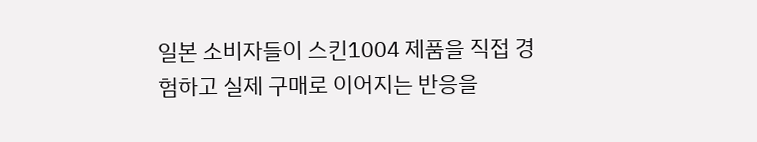일본 소비자들이 스킨1004 제품을 직접 경험하고 실제 구매로 이어지는 반응을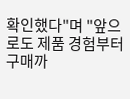확인했다"며 "앞으로도 제품 경험부터 구매까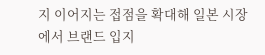지 이어지는 접점을 확대해 일본 시장에서 브랜드 입지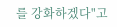를 강화하겠다"고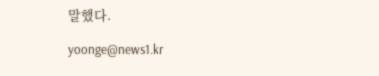말했다.

yoonge@news1.kr